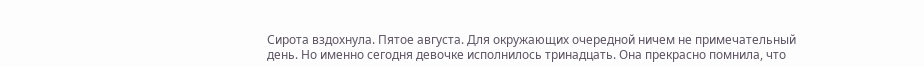Сирота вздохнула. Пятое августа. Для окружающих очередной ничем не примечательный день. Но именно сегодня девочке исполнилось тринадцать. Она прекрасно помнила, что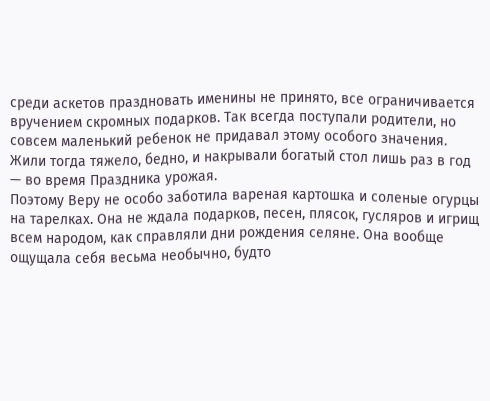среди аскетов праздновать именины не принято, все ограничивается вручением скромных подарков. Так всегда поступали родители, но совсем маленький ребенок не придавал этому особого значения. Жили тогда тяжело, бедно, и накрывали богатый стол лишь раз в год — во время Праздника урожая.
Поэтому Веру не особо заботила вареная картошка и соленые огурцы на тарелках. Она не ждала подарков, песен, плясок, гусляров и игрищ всем народом, как справляли дни рождения селяне. Она вообще ощущала себя весьма необычно, будто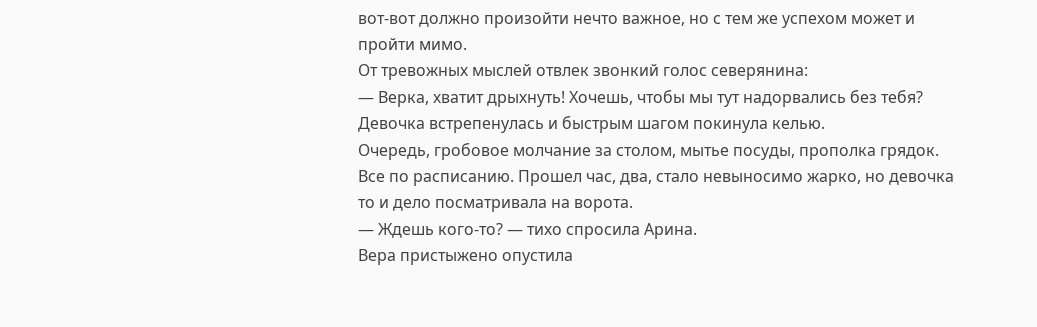вот-вот должно произойти нечто важное, но с тем же успехом может и пройти мимо.
От тревожных мыслей отвлек звонкий голос северянина:
— Верка, хватит дрыхнуть! Хочешь, чтобы мы тут надорвались без тебя?
Девочка встрепенулась и быстрым шагом покинула келью.
Очередь, гробовое молчание за столом, мытье посуды, прополка грядок. Все по расписанию. Прошел час, два, стало невыносимо жарко, но девочка то и дело посматривала на ворота.
— Ждешь кого-то? — тихо спросила Арина.
Вера пристыжено опустила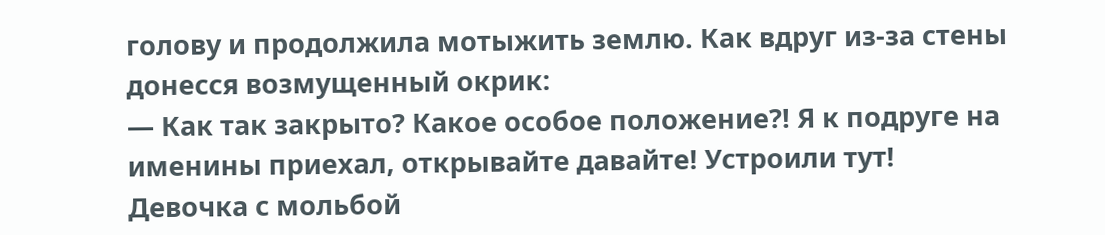голову и продолжила мотыжить землю. Как вдруг из-за стены донесся возмущенный окрик:
— Как так закрыто? Какое особое положение?! Я к подруге на именины приехал, открывайте давайте! Устроили тут!
Девочка с мольбой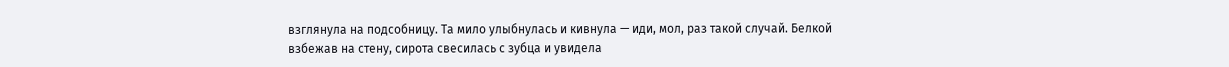взглянула на подсобницу. Та мило улыбнулась и кивнула — иди, мол, раз такой случай. Белкой взбежав на стену, сирота свесилась с зубца и увидела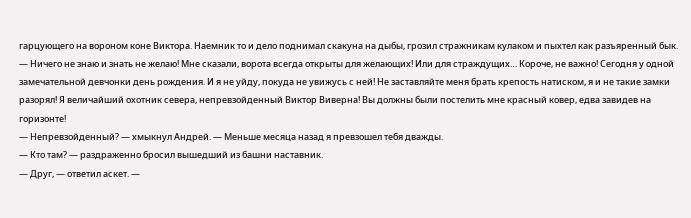гарцующего на вороном коне Виктора. Наемник то и дело поднимал скакуна на дыбы, грозил стражникам кулаком и пыхтел как разъяренный бык.
— Ничего не знаю и знать не желаю! Мне сказали, ворота всегда открыты для желающих! Или для страждущих… Короче, не важно! Сегодня у одной замечательной девчонки день рождения. И я не уйду, покуда не увижусь с ней! Не заставляйте меня брать крепость натиском, я и не такие замки разорял! Я величайший охотник севера, непревзойденный Виктор Виверна! Вы должны были постелить мне красный ковер, едва завидев на горизонте!
— Непревзойденный? — хмыкнул Андрей. — Меньше месяца назад я превзошел тебя дважды.
— Кто там? — раздраженно бросил вышедший из башни наставник.
— Друг, — ответил аскет. —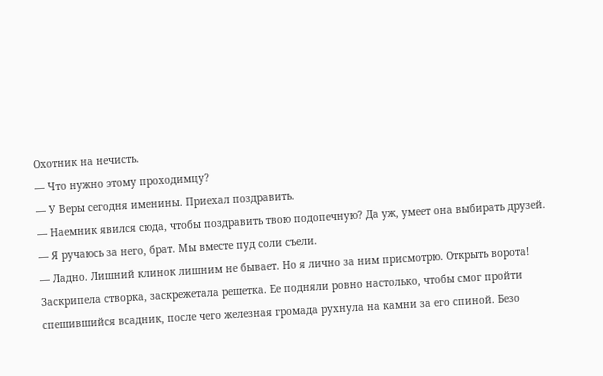Охотник на нечисть.
— Что нужно этому проходимцу?
— У Веры сегодня именины. Приехал поздравить.
— Наемник явился сюда, чтобы поздравить твою подопечную? Да уж, умеет она выбирать друзей.
— Я ручаюсь за него, брат. Мы вместе пуд соли съели.
— Ладно. Лишний клинок лишним не бывает. Но я лично за ним присмотрю. Открыть ворота!
Заскрипела створка, заскрежетала решетка. Ее подняли ровно настолько, чтобы смог пройти спешившийся всадник, после чего железная громада рухнула на камни за его спиной. Безо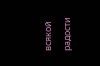всякой радости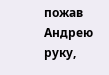пожав Андрею руку,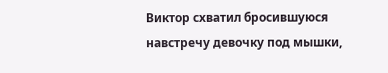Виктор схватил бросившуюся навстречу девочку под мышки,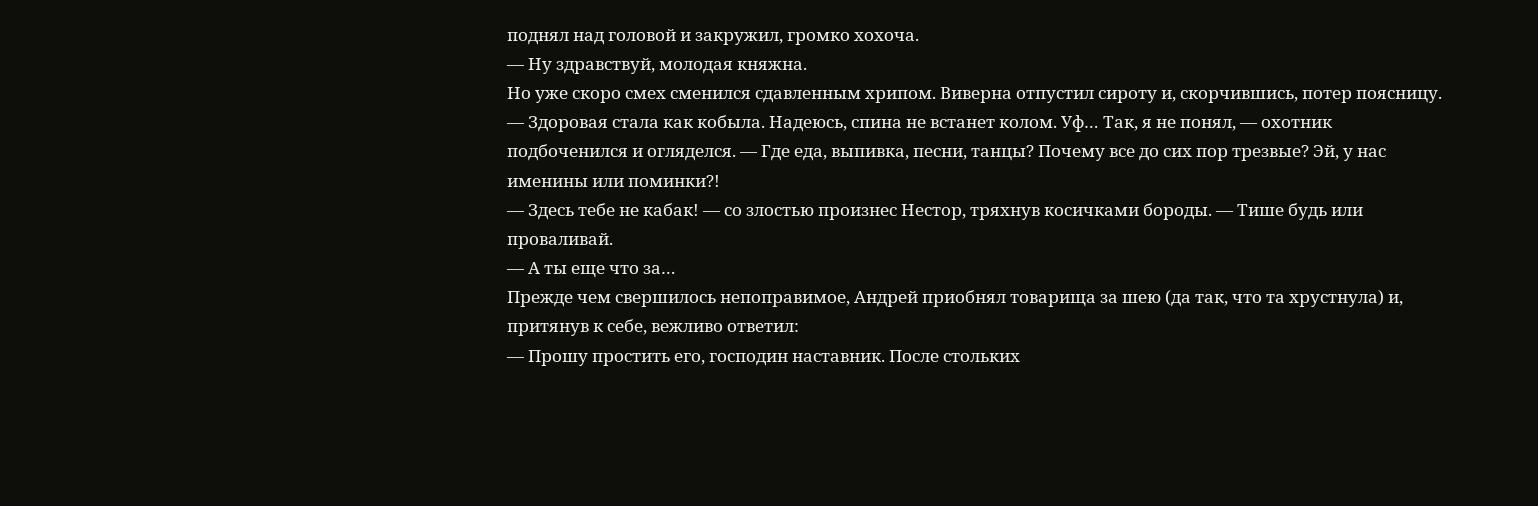поднял над головой и закружил, громко хохоча.
— Ну здравствуй, молодая княжна.
Но уже скоро смех сменился сдавленным хрипом. Виверна отпустил сироту и, скорчившись, потер поясницу.
— Здоровая стала как кобыла. Надеюсь, спина не встанет колом. Уф… Так, я не понял, — охотник подбоченился и огляделся. — Где еда, выпивка, песни, танцы? Почему все до сих пор трезвые? Эй, у нас именины или поминки?!
— Здесь тебе не кабак! — со злостью произнес Нестор, тряхнув косичками бороды. — Тише будь или проваливай.
— А ты еще что за…
Прежде чем свершилось непоправимое, Андрей приобнял товарища за шею (да так, что та хрустнула) и, притянув к себе, вежливо ответил:
— Прошу простить его, господин наставник. После стольких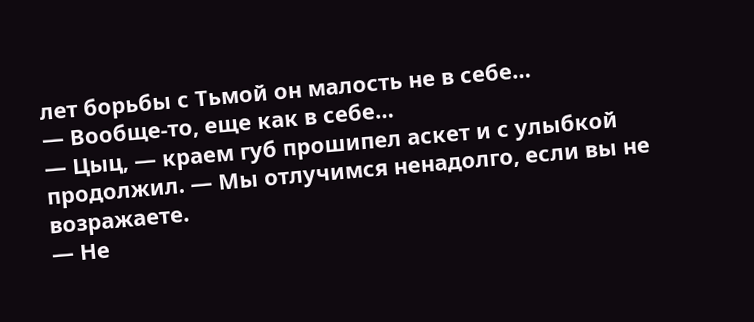лет борьбы с Тьмой он малость не в себе…
— Вообще-то, еще как в себе…
— Цыц, — краем губ прошипел аскет и с улыбкой продолжил. — Мы отлучимся ненадолго, если вы не возражаете.
— Не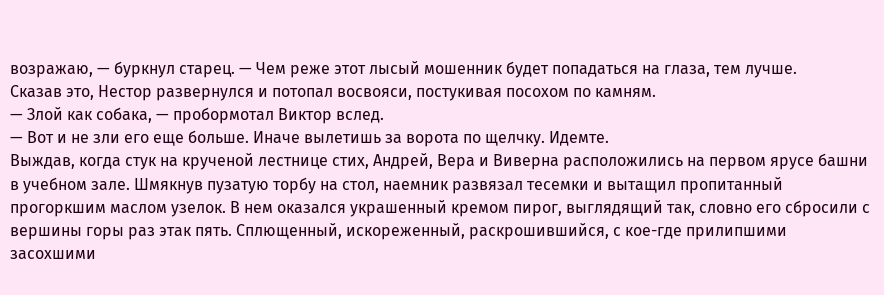возражаю, — буркнул старец. — Чем реже этот лысый мошенник будет попадаться на глаза, тем лучше.
Сказав это, Нестор развернулся и потопал восвояси, постукивая посохом по камням.
— Злой как собака, — пробормотал Виктор вслед.
— Вот и не зли его еще больше. Иначе вылетишь за ворота по щелчку. Идемте.
Выждав, когда стук на крученой лестнице стих, Андрей, Вера и Виверна расположились на первом ярусе башни в учебном зале. Шмякнув пузатую торбу на стол, наемник развязал тесемки и вытащил пропитанный прогоркшим маслом узелок. В нем оказался украшенный кремом пирог, выглядящий так, словно его сбросили с вершины горы раз этак пять. Сплющенный, искореженный, раскрошившийся, с кое-где прилипшими засохшими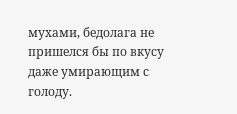мухами, бедолага не пришелся бы по вкусу даже умирающим с голоду.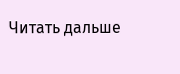Читать дальше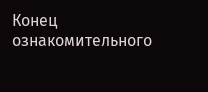Конец ознакомительного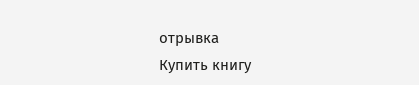отрывка
Купить книгу